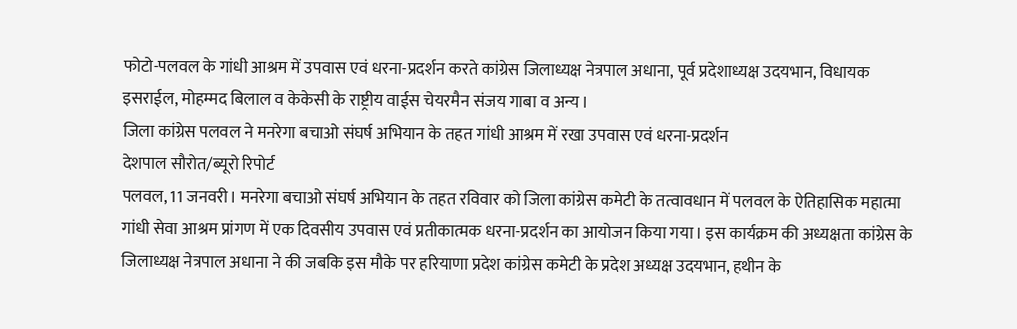फोटो-पलवल के गांधी आश्रम में उपवास एवं धरना-प्रदर्शन करते कांग्रेस जिलाध्यक्ष नेत्रपाल अधाना, पूर्व प्रदेशाध्यक्ष उदयभान, विधायक इसराईल, मोहम्मद बिलाल व केकेसी के राष्ट्रीय वाईस चेयरमैन संजय गाबा व अन्य।
जिला कांग्रेस पलवल ने मनरेगा बचाओ संघर्ष अभियान के तहत गांधी आश्रम में रखा उपवास एवं धरना-प्रदर्शन
देशपाल सौरोत/ब्यूरो रिपोर्ट
पलवल, 11 जनवरी। मनरेगा बचाओ संघर्ष अभियान के तहत रविवार को जिला कांग्रेस कमेटी के तत्वावधान में पलवल के ऐतिहासिक महात्मा गांधी सेवा आश्रम प्रांगण में एक दिवसीय उपवास एवं प्रतीकात्मक धरना-प्रदर्शन का आयोजन किया गया। इस कार्यक्रम की अध्यक्षता कांग्रेस के जिलाध्यक्ष नेत्रपाल अधाना ने की जबकि इस मौके पर हरियाणा प्रदेश कांग्रेस कमेटी के प्रदेश अध्यक्ष उदयभान, हथीन के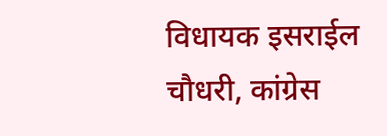विधायक इसराईल चौधरी, कांग्रेस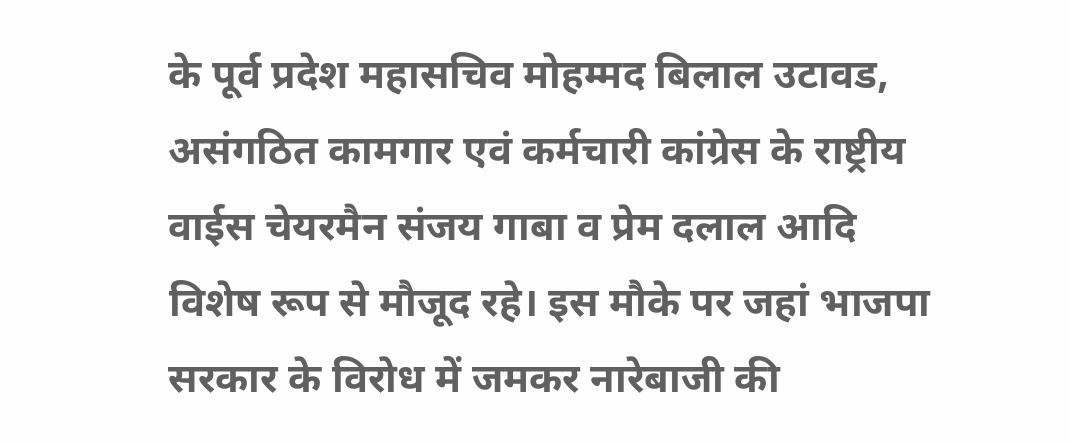के पूर्व प्रदेश महासचिव मोहम्मद बिलाल उटावड, असंगठित कामगार एवं कर्मचारी कांग्रेस के राष्ट्रीय वाईस चेयरमैन संजय गाबा व प्रेम दलाल आदि विशेष रूप से मौजूद रहे। इस मौके पर जहां भाजपा सरकार के विरोध में जमकर नारेबाजी की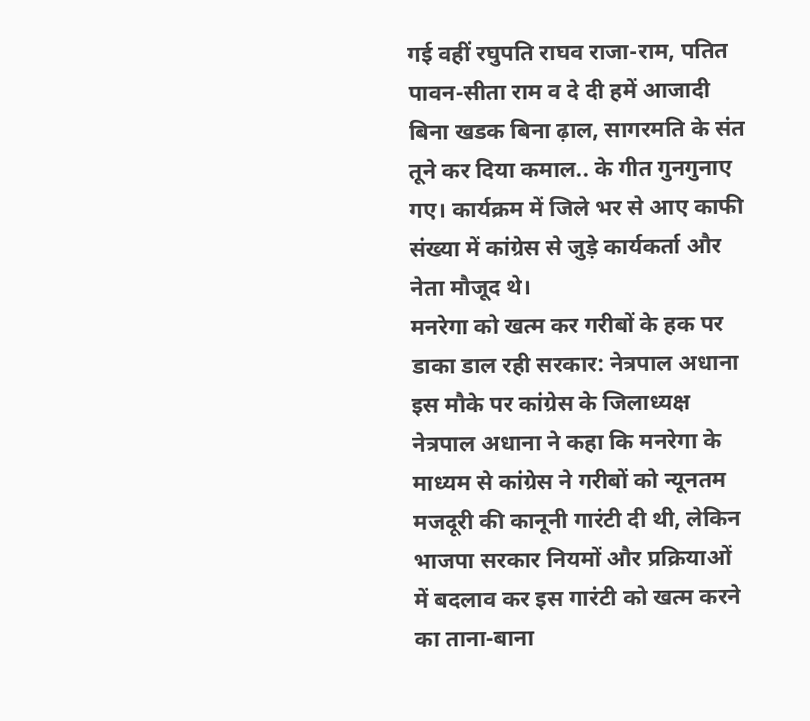गई वहीं रघुपति राघव राजा-राम, पतित पावन-सीता राम व दे दी हमें आजादी बिना खडक बिना ढ़ाल, सागरमति के संत तूने कर दिया कमाल.. के गीत गुनगुनाए गए। कार्यक्रम में जिले भर से आए काफी संख्या में कांग्रेस से जुड़े कार्यकर्ता और नेता मौजूद थे।
मनरेगा को खत्म कर गरीबों के हक पर डाका डाल रही सरकार: नेत्रपाल अधाना
इस मौके पर कांग्रेस के जिलाध्यक्ष नेत्रपाल अधाना ने कहा कि मनरेगा के माध्यम से कांग्रेस ने गरीबों को न्यूनतम मजदूरी की कानूनी गारंटी दी थी, लेकिन भाजपा सरकार नियमों और प्रक्रियाओं में बदलाव कर इस गारंटी को खत्म करने का ताना-बाना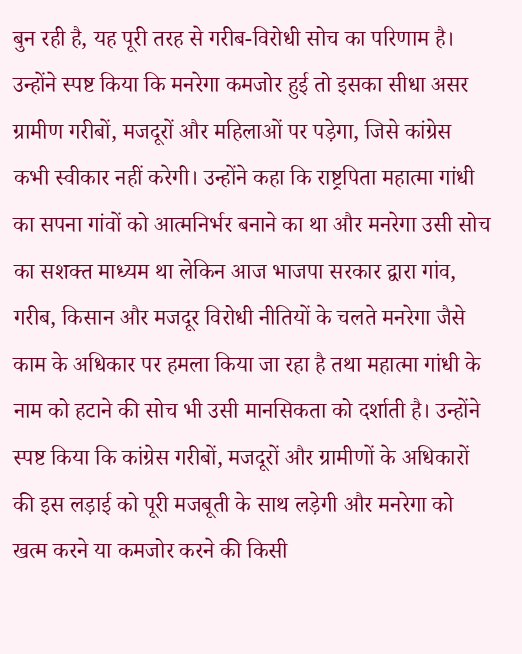बुन रही है, यह पूरी तरह से गरीब-विरोधी सोच का परिणाम है। उन्होंने स्पष्ट किया कि मनरेगा कमजोर हुई तो इसका सीधा असर ग्रामीण गरीबों, मजदूरों और महिलाओं पर पड़ेगा, जिसे कांग्रेस कभी स्वीकार नहीं करेगी। उन्होंने कहा कि राष्ट्रपिता महात्मा गांधी का सपना गांवों को आत्मनिर्भर बनाने का था और मनरेगा उसी सोच का सशक्त माध्यम था लेकिन आज भाजपा सरकार द्वारा गांव, गरीब, किसान और मजदूर विरोधी नीतियों के चलते मनरेगा जैसे काम के अधिकार पर हमला किया जा रहा है तथा महात्मा गांधी के नाम को हटाने की सोच भी उसी मानसिकता को दर्शाती है। उन्होंने स्पष्ट किया कि कांग्रेस गरीबों, मजदूरों और ग्रामीणों के अधिकारों की इस लड़ाई को पूरी मजबूती के साथ लड़ेगी और मनरेगा को खत्म करने या कमजोर करने की किसी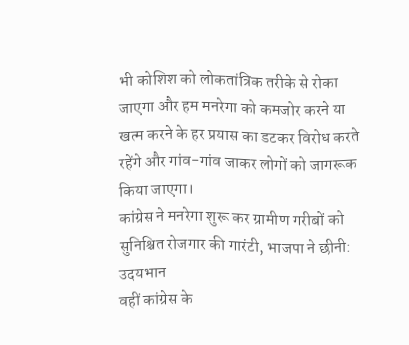भी कोशिश को लोकतांत्रिक तरीके से रोका जाएगा और हम मनरेगा को कमजोर करने या खत्म करने के हर प्रयास का डटकर विरोध करते रहेंगे और गांव-गांव जाकर लोगों को जागरूक किया जाएगा।
कांग्रेस ने मनरेगा शुरू कर ग्रामीण गरीबों को सुनिश्चित रोजगार की गारंटी, भाजपा ने छीनी: उदयभान
वहीं कांग्रेस के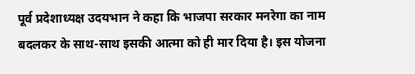पूर्व प्रदेशाध्यक्ष उदयभान ने कहा कि भाजपा सरकार मनरेगा का नाम बदलकर के साथ-साथ इसकी आत्मा को ही मार दिया है। इस योजना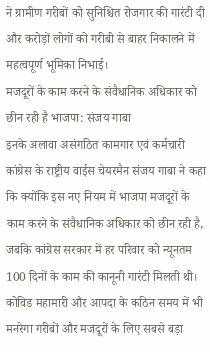ने ग्रामीण गरीबों को सुनिश्चित रोजगार की गारंटी दी और करोड़ों लोगों को गरीबी से बाहर निकालने में महत्वपूर्ण भूमिका निभाई।
मजदूरों के काम करने के संवैधानिक अधिकार को छीन रही है भाजपा: संजय गाबा
इनके अलावा असंगठित कामगार एवं कर्मचारी कांग्रेस के राष्ट्रीय वाईस चेयरमैन संजय गाबा ने कहा कि क्योंकि इस नए नियम में भाजपा मजदूरों के काम करने के संवैधानिक अधिकार को छीन रही है, जबकि कांग्रेस सरकार में हर परिवार को न्यूनतम 100 दिनों के काम की कानूनी गारंटी मिलती थी। कोविड महामारी और आपदा के कठिन समय में भी मनरेगा गरीबों और मजदूरों के लिए सबसे बड़ा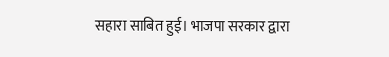सहारा साबित हुई। भाजपा सरकार द्वारा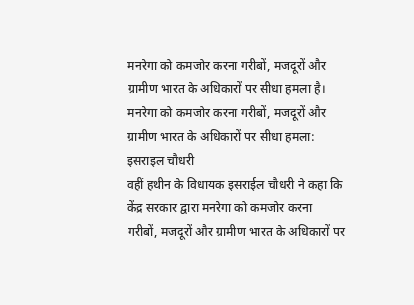मनरेगा को कमजोर करना गरीबों, मजदूरों और ग्रामीण भारत के अधिकारों पर सीधा हमला है।
मनरेगा को कमजोर करना गरीबों, मजदूरों और ग्रामीण भारत के अधिकारों पर सीधा हमला: इसराइल चौधरी
वहीं हथीन के विधायक इसराईल चौधरी ने कहा कि केंद्र सरकार द्वारा मनरेगा को कमजोर करना गरीबों, मजदूरों और ग्रामीण भारत के अधिकारों पर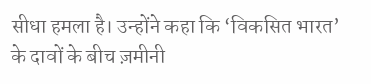सीधा हमला है। उन्होंने कहा कि ‘विकसित भारत’ के दावों के बीच ज़मीनी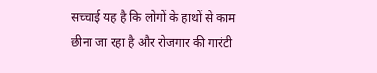सच्चाई यह है कि लोगों के हाथों से काम छीना जा रहा है और रोजगार की गारंटी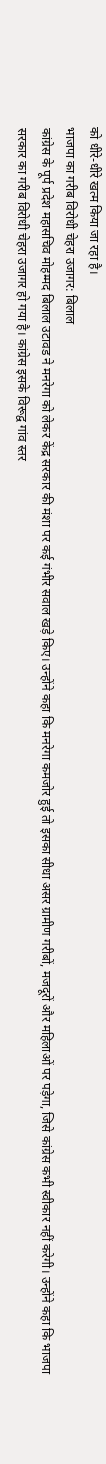को धीरे-धीरे खत्म किया जा रहा है।
भाजपा का गरीब विरोधी चेहरा उजागर: बिलाल
कांग्रेस के पूर्प प्रदेश महासचिव मोहम्मद बिलाल उटावड ने मनरेगा को लेकर केंद्र सरकार की मंशा पर कई गंभीर सवाल खड़े किए। उन्होंने कहा कि मनरेगा कमजोर हुई तो इसका सीधा असर ग्रामीण गरीबों, मजदूरों और महिलाओं पर पड़ेगा, जिसे कांग्रेस कभी स्वीकार नहीं करेगी। उन्होंने कहा कि भाजपा सरकार का गरीब विरोधी चेहरा उजागर हो गया है। कांग्रेस इसके विरूद्व गांव स्तर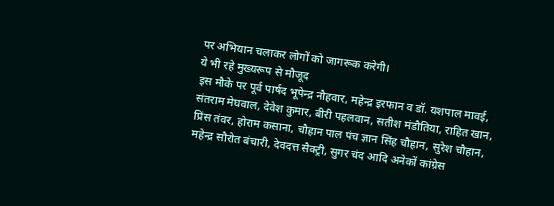पर अभियान चलाकर लोगों को जागरूक करेगी।
ये भी रहे मुख्यरूप से मौजूद
इस मौके पर पूर्व पार्षद भूपेन्द्र नौहवार, महेन्द्र इरफान व डॉ. यशपाल मावई, संतराम मेघवाल, देवेश कुमार, बीरी पहलवान, सतीश मंडौतिया, राहित खान, प्रिंस तंवर, होराम कसाना, चौहान पाल पंच ज्ञान सिंह चौहान, सुरेश चौहान, महेन्द्र सौरोत बंचारी, देवदत्त सैक्ट्री, सुगर चंद आदि अनेकों कांग्रेस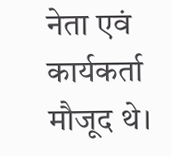नेता एवं कार्यकर्ता मौजूद थे।